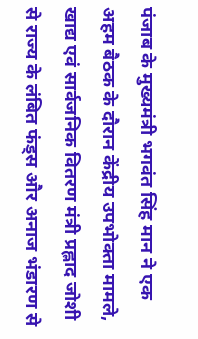पंजाब के मुख्यमंत्री भगवंत सिंह मान ने एक अहम बैठक के दौरान केंद्रीय उपभोक्ता मामले, खाद्य एवं सार्वजनिक वितरण मंत्री प्रह्लाद जोशी से राज्य के लंबित फंड्स और अनाज भंडारण से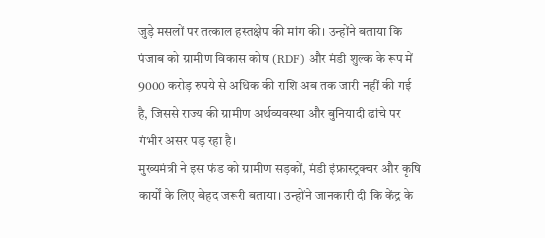जुड़े मसलों पर तत्काल हस्तक्षेप की मांग की। उन्होंने बताया कि पंजाब को ग्रामीण विकास कोष (RDF) और मंडी शुल्क के रूप में 9000 करोड़ रुपये से अधिक की राशि अब तक जारी नहीं की गई है, जिससे राज्य की ग्रामीण अर्थव्यवस्था और बुनियादी ढांचे पर गंभीर असर पड़ रहा है।
मुख्यमंत्री ने इस फंड को ग्रामीण सड़कों, मंडी इंफ्रास्ट्रक्चर और कृषि कार्यों के लिए बेहद जरूरी बताया। उन्होंने जानकारी दी कि केंद्र के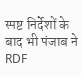स्पष्ट निर्देशों के बाद भी पंजाब ने RDF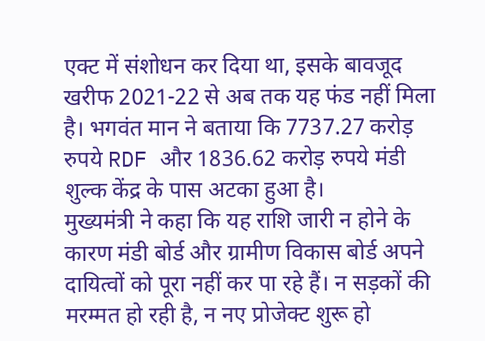एक्ट में संशोधन कर दिया था, इसके बावजूद खरीफ 2021-22 से अब तक यह फंड नहीं मिला है। भगवंत मान ने बताया कि 7737.27 करोड़ रुपये RDF और 1836.62 करोड़ रुपये मंडी शुल्क केंद्र के पास अटका हुआ है।
मुख्यमंत्री ने कहा कि यह राशि जारी न होने के कारण मंडी बोर्ड और ग्रामीण विकास बोर्ड अपने दायित्वों को पूरा नहीं कर पा रहे हैं। न सड़कों की मरम्मत हो रही है, न नए प्रोजेक्ट शुरू हो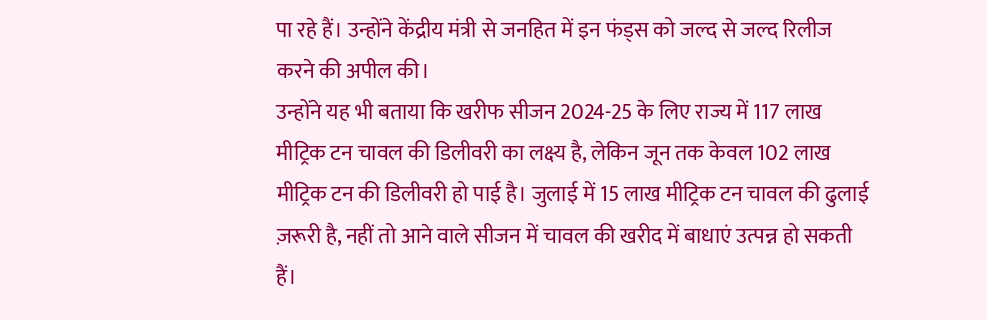पा रहे हैं। उन्होंने केंद्रीय मंत्री से जनहित में इन फंड्स को जल्द से जल्द रिलीज करने की अपील की।
उन्होंने यह भी बताया कि खरीफ सीजन 2024-25 के लिए राज्य में 117 लाख मीट्रिक टन चावल की डिलीवरी का लक्ष्य है, लेकिन जून तक केवल 102 लाख मीट्रिक टन की डिलीवरी हो पाई है। जुलाई में 15 लाख मीट्रिक टन चावल की ढुलाई ज़रूरी है, नहीं तो आने वाले सीजन में चावल की खरीद में बाधाएं उत्पन्न हो सकती हैं।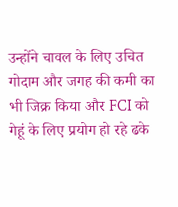उन्होंने चावल के लिए उचित गोदाम और जगह की कमी का भी जिक्र किया और FCI को गेहूं के लिए प्रयोग हो रहे ढके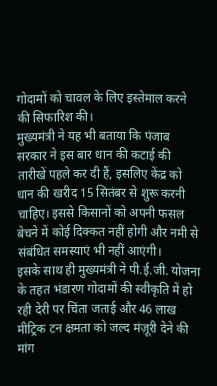गोदामों को चावल के लिए इस्तेमाल करने की सिफारिश की।
मुख्यमंत्री ने यह भी बताया कि पंजाब सरकार ने इस बार धान की कटाई की तारीखें पहले कर दी हैं, इसलिए केंद्र को धान की खरीद 15 सितंबर से शुरू करनी चाहिए। इससे किसानों को अपनी फसल बेचने में कोई दिक्कत नहीं होगी और नमी से संबंधित समस्याएं भी नहीं आएंगी।
इसके साथ ही मुख्यमंत्री ने पी.ई.जी. योजना के तहत भंडारण गोदामों की स्वीकृति में हो रही देरी पर चिंता जताई और 46 लाख मीट्रिक टन क्षमता को जल्द मंज़ूरी देने की मांग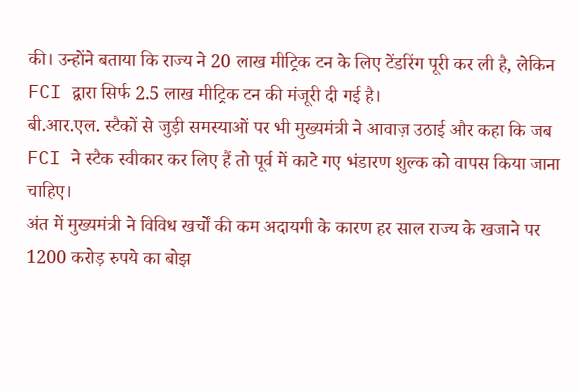की। उन्होंने बताया कि राज्य ने 20 लाख मीट्रिक टन के लिए टेंडरिंग पूरी कर ली है, लेकिन FCI द्वारा सिर्फ 2.5 लाख मीट्रिक टन की मंजूरी दी गई है।
बी.आर.एल. स्टैकों से जुड़ी समस्याओं पर भी मुख्यमंत्री ने आवाज़ उठाई और कहा कि जब FCI ने स्टैक स्वीकार कर लिए हैं तो पूर्व में काटे गए भंडारण शुल्क को वापस किया जाना चाहिए।
अंत में मुख्यमंत्री ने विविध खर्चों की कम अदायगी के कारण हर साल राज्य के खजाने पर 1200 करोड़ रुपये का बोझ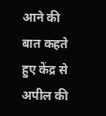आने की बात कहते हुए केंद्र से अपील की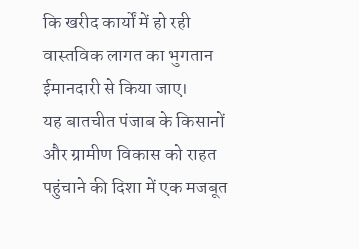कि खरीद कार्यों में हो रही वास्तविक लागत का भुगतान ईमानदारी से किया जाए।
यह बातचीत पंजाब के किसानों और ग्रामीण विकास को राहत पहुंचाने की दिशा में एक मजबूत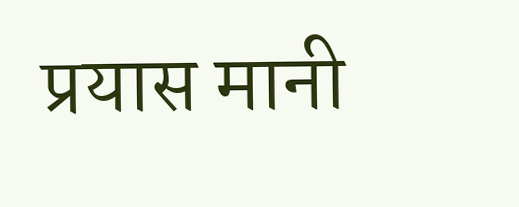प्रयास मानी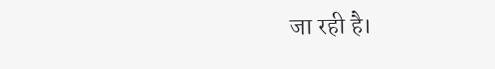जा रही है।